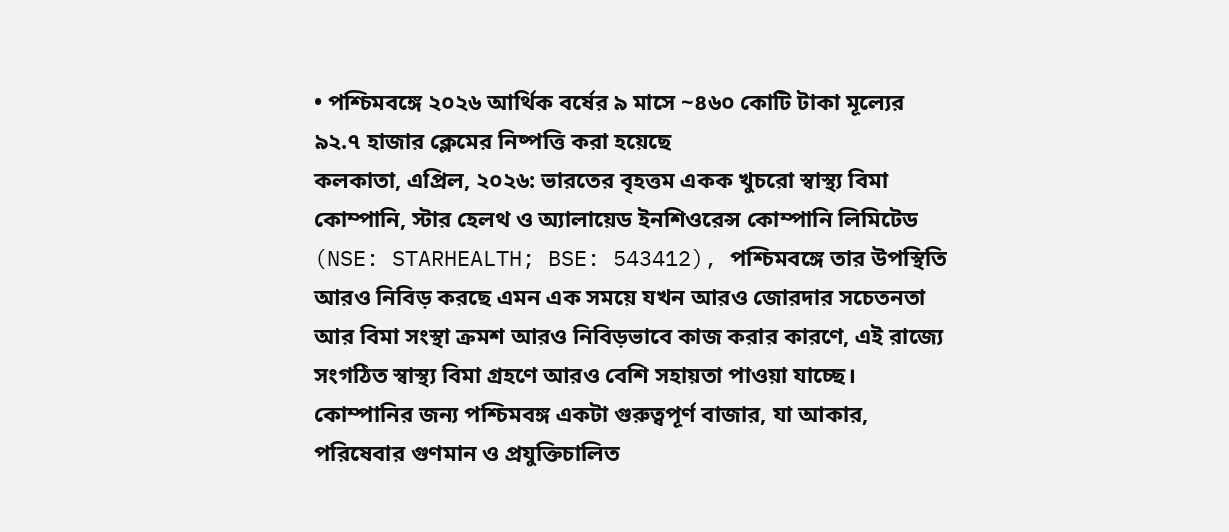• পশ্চিমবঙ্গে ২০২৬ আর্থিক বর্ষের ৯ মাসে ~৪৬০ কোটি টাকা মূল্যের ৯২.৭ হাজার ক্লেমের নিষ্পত্তি করা হয়েছে
কলকাতা, এপ্রিল, ২০২৬: ভারতের বৃহত্তম একক খুচরো স্বাস্থ্য বিমা কোম্পানি, স্টার হেলথ ও অ্যালায়েড ইনশিওরেন্স কোম্পানি লিমিটেড (NSE: STARHEALTH; BSE: 543412), পশ্চিমবঙ্গে তার উপস্থিতি আরও নিবিড় করছে এমন এক সময়ে যখন আরও জোরদার সচেতনতা আর বিমা সংস্থা ক্রমশ আরও নিবিড়ভাবে কাজ করার কারণে, এই রাজ্যে সংগঠিত স্বাস্থ্য বিমা গ্রহণে আরও বেশি সহায়তা পাওয়া যাচ্ছে। কোম্পানির জন্য পশ্চিমবঙ্গ একটা গুরুত্বপূর্ণ বাজার, যা আকার, পরিষেবার গুণমান ও প্রযুক্তিচালিত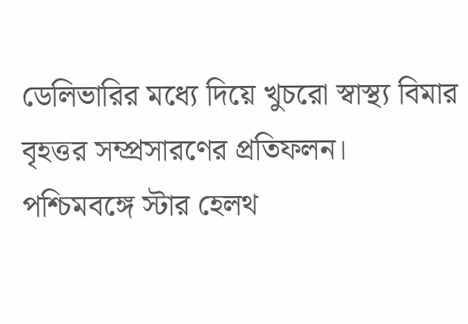ডেলিভারির মধ্যে দিয়ে খুচরো স্বাস্থ্য বিমার বৃহত্তর সম্প্রসারণের প্রতিফলন।
পশ্চিমবঙ্গে স্টার হেলথ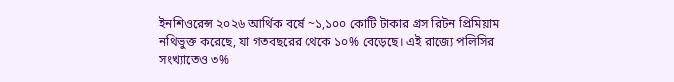ইনশিওরেন্স ২০২৬ আর্থিক বর্ষে ~১,১০০ কোটি টাকার গ্রস রিটন প্রিমিয়াম নথিভুক্ত করেছে, যা গতবছরের থেকে ১০% বেড়েছে। এই রাজ্যে পলিসির সংখ্যাতেও ৩%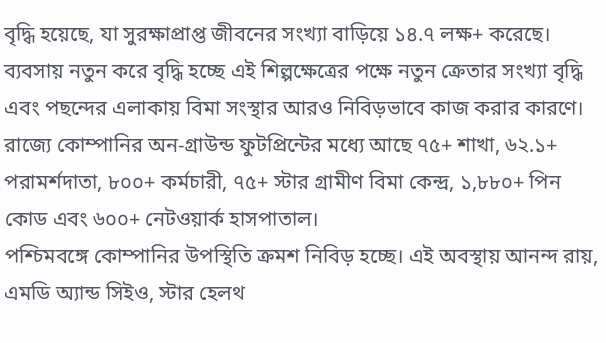বৃদ্ধি হয়েছে, যা সুরক্ষাপ্রাপ্ত জীবনের সংখ্যা বাড়িয়ে ১৪.৭ লক্ষ+ করেছে। ব্যবসায় নতুন করে বৃদ্ধি হচ্ছে এই শিল্পক্ষেত্রের পক্ষে নতুন ক্রেতার সংখ্যা বৃদ্ধি এবং পছন্দের এলাকায় বিমা সংস্থার আরও নিবিড়ভাবে কাজ করার কারণে। রাজ্যে কোম্পানির অন-গ্রাউন্ড ফুটপ্রিন্টের মধ্যে আছে ৭৫+ শাখা, ৬২.১+ পরামর্শদাতা, ৮০০+ কর্মচারী, ৭৫+ স্টার গ্রামীণ বিমা কেন্দ্র, ১,৮৮০+ পিন কোড এবং ৬০০+ নেটওয়ার্ক হাসপাতাল।
পশ্চিমবঙ্গে কোম্পানির উপস্থিতি ক্রমশ নিবিড় হচ্ছে। এই অবস্থায় আনন্দ রায়, এমডি অ্যান্ড সিইও, স্টার হেলথ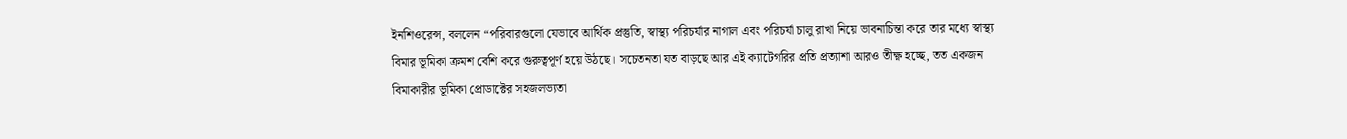ইনশিওরেন্স, বললেন “পরিবারগুলো যেভাবে আর্থিক প্রস্তুতি, স্বাস্থ্য পরিচর্যার নাগাল এবং পরিচর্যা চালু রাখা নিয়ে ভাবনাচিন্তা করে তার মধ্যে স্বাস্থ্য বিমার ভূমিকা ক্রমশ বেশি করে গুরুত্বপূর্ণ হয়ে উঠছে। সচেতনতা যত বাড়ছে আর এই ক্যাটেগরির প্রতি প্রত্যাশা আরও তীক্ষ্ণ হচ্ছে, তত একজন বিমাকারীর ভূমিকা প্রোডাক্টের সহজলভ্যতা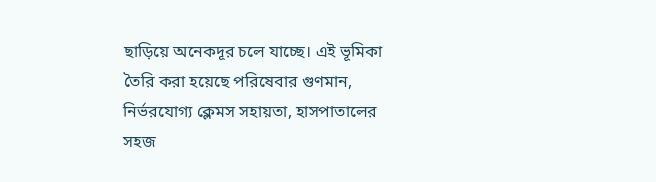ছাড়িয়ে অনেকদূর চলে যাচ্ছে। এই ভূমিকা তৈরি করা হয়েছে পরিষেবার গুণমান, নির্ভরযোগ্য ক্লেমস সহায়তা, হাসপাতালের সহজ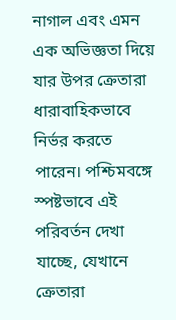নাগাল এবং এমন এক অভিজ্ঞতা দিয়ে যার উপর ক্রেতারা ধারাবাহিকভাবে নির্ভর করতে পারেন। পশ্চিমবঙ্গে স্পষ্টভাবে এই পরিবর্তন দেখা যাচ্ছে, যেখানে ক্রেতারা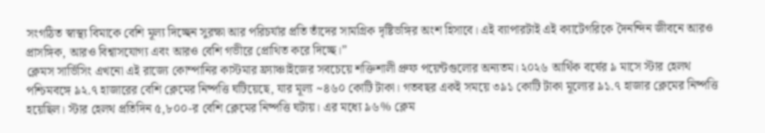সংগঠিত স্বাস্থ্য বিমাকে বেশি মূল্য দিচ্ছেন সুরক্ষা আর পরিচর্যার প্রতি তাঁদের সামগ্রিক দৃষ্টিভঙ্গির অংশ হিসাবে। এই ব্যাপারটাই এই ক্যাটেগরিকে দৈনন্দিন জীবনে আরও প্রাসঙ্গিক, আরও বিশ্বাসযোগ্য এবং আরও বেশি গভীরে প্রোথিত করে দিচ্ছে।”
ক্লেমস সার্ভিসিং এখনো এই রাজ্যে কোম্পানির কাস্টমার ফ্র্যাঞ্চাইজের সবচেয়ে শক্তিশালী প্রুফ পয়েন্টগুলোর অন্যতম। ২০২৬ আর্থিক বর্ষের ৯ মাসে স্টার হেলথ পশ্চিমবঙ্গে ৯২.৭ হাজারের বেশি ক্লেমের নিষ্পত্তি ঘটিয়েছে, যার মূল্য ~৪৬০ কোটি টাকা। গতবছর একই সময়ে ৩৯১ কোটি টাকা মূল্যের ৯১.৭ হাজার ক্লেমের নিষ্পত্তি হয়েছিল। স্টার হেলথ প্রতিদিন ৫,৮০০-র বেশি ক্লেমের নিষ্পত্তি ঘটায়। এর মধ্যে ৯৬% ক্লেম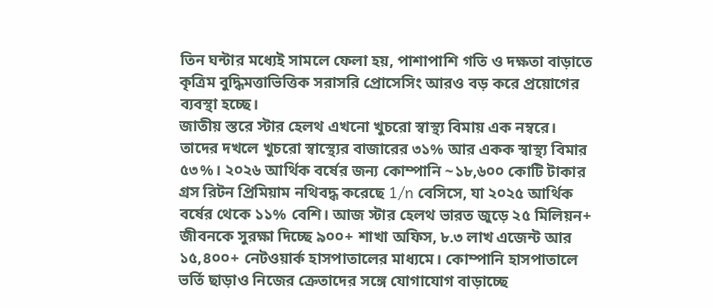তিন ঘন্টার মধ্যেই সামলে ফেলা হয়, পাশাপাশি গতি ও দক্ষতা বাড়াতে কৃত্রিম বুদ্ধিমত্তাভিত্তিক সরাসরি প্রোসেসিং আরও বড় করে প্রয়োগের ব্যবস্থা হচ্ছে।
জাতীয় স্তরে স্টার হেলথ এখনো খুচরো স্বাস্থ্য বিমায় এক নম্বরে। তাদের দখলে খুচরো স্বাস্থ্যের বাজারের ৩১% আর একক স্বাস্থ্য বিমার ৫৩%। ২০২৬ আর্থিক বর্ষের জন্য কোম্পানি ~১৮,৬০০ কোটি টাকার গ্রস রিটন প্রিমিয়াম নথিবদ্ধ করেছে 1/n বেসিসে, যা ২০২৫ আর্থিক বর্ষের থেকে ১১% বেশি। আজ স্টার হেলথ ভারত জুড়ে ২৫ মিলিয়ন+ জীবনকে সুরক্ষা দিচ্ছে ৯০০+ শাখা অফিস, ৮.৩ লাখ এজেন্ট আর ১৫,৪০০+ নেটওয়ার্ক হাসপাতালের মাধ্যমে। কোম্পানি হাসপাতালে ভর্তি ছাড়াও নিজের ক্রেতাদের সঙ্গে যোগাযোগ বাড়াচ্ছে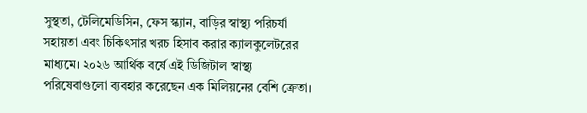সুস্থতা, টেলিমেডিসিন, ফেস স্ক্যান, বাড়ির স্বাস্থ্য পরিচর্যা সহায়তা এবং চিকিৎসার খরচ হিসাব করার ক্যালকুলেটরের মাধ্যমে। ২০২৬ আর্থিক বর্ষে এই ডিজিটাল স্বাস্থ্য পরিষেবাগুলো ব্যবহার করেছেন এক মিলিয়নের বেশি ক্রেতা।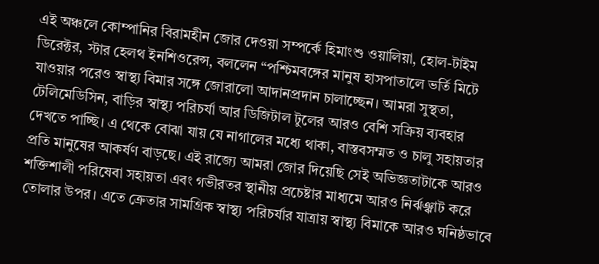এই অঞ্চলে কোম্পানির বিরামহীন জোর দেওয়া সম্পর্কে হিমাংশু ওয়ালিয়া, হোল-টাইম ডিরেক্টর, স্টার হেলথ ইনশিওরেন্স, বললেন “পশ্চিমবঙ্গের মানুষ হাসপাতালে ভর্তি মিটে যাওয়ার পরেও স্বাস্থ্য বিমার সঙ্গে জোরালো আদানপ্রদান চালাচ্ছেন। আমরা সুস্থতা, টেলিমেডিসিন, বাড়ির স্বাস্থ্য পরিচর্যা আর ডিজিটাল টুলের আরও বেশি সক্রিয় ব্যবহার দেখতে পাচ্ছি। এ থেকে বোঝা যায় যে নাগালের মধ্যে থাকা, বাস্তবসম্মত ও চালু সহায়তার প্রতি মানুষের আকর্ষণ বাড়ছে। এই রাজ্যে আমরা জোর দিয়েছি সেই অভিজ্ঞতাটাকে আরও শক্তিশালী পরিষেবা সহায়তা এবং গভীরতর স্থানীয় প্রচেষ্টার মাধ্যমে আরও নির্ঝঞ্ঝাট করে তোলার উপর। এতে ক্রেতার সামগ্রিক স্বাস্থ্য পরিচর্যার যাত্রায় স্বাস্থ্য বিমাকে আরও ঘনিষ্ঠভাবে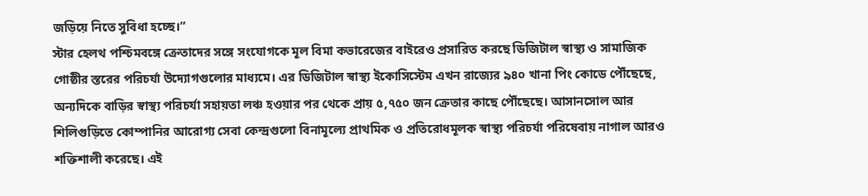জড়িয়ে নিতে সুবিধা হচ্ছে।”
স্টার হেলথ পশ্চিমবঙ্গে ক্রেতাদের সঙ্গে সংযোগকে মূল বিমা কভারেজের বাইরেও প্রসারিত করছে ডিজিটাল স্বাস্থ্য ও সামাজিক গোষ্ঠীর স্তরের পরিচর্যা উদ্যোগগুলোর মাধ্যমে। এর ডিজিটাল স্বাস্থ্য ইকোসিস্টেম এখন রাজ্যের ৯৪০ খানা পিং কোডে পৌঁছেছে, অন্যদিকে বাড়ির স্বাস্থ্য পরিচর্যা সহায়তা লঞ্চ হওয়ার পর থেকে প্রায় ৫,৭৫০ জন ক্রেতার কাছে পৌঁছেছে। আসানসোল আর শিলিগুড়িতে কোম্পানির আরোগ্য সেবা কেন্দ্রগুলো বিনামূল্যে প্রাথমিক ও প্রতিরোধমূলক স্বাস্থ্য পরিচর্যা পরিষেবায় নাগাল আরও শক্তিশালী করেছে। এই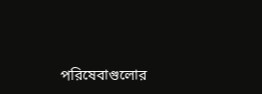পরিষেবাগুলোর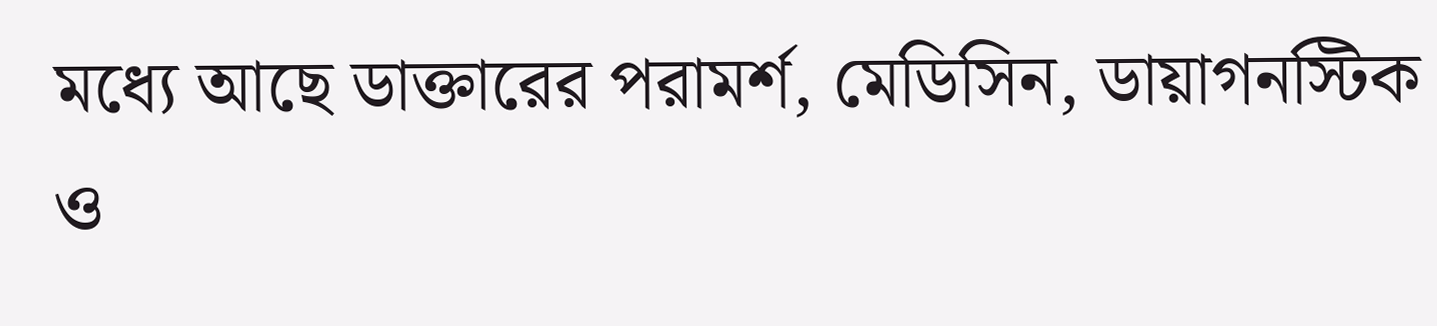মধ্যে আছে ডাক্তারের পরামর্শ, মেডিসিন, ডায়াগনস্টিক ও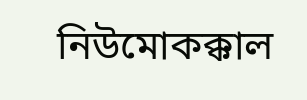নিউমোকক্কাল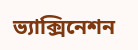ভ্যাক্সিনেশন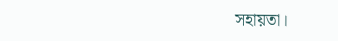সহায়তা।